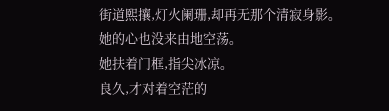街道熙攘,灯火阑珊,却再无那个清寂身影。
她的心也没来由地空荡。
她扶着门框,指尖冰凉。
良久,才对着空茫的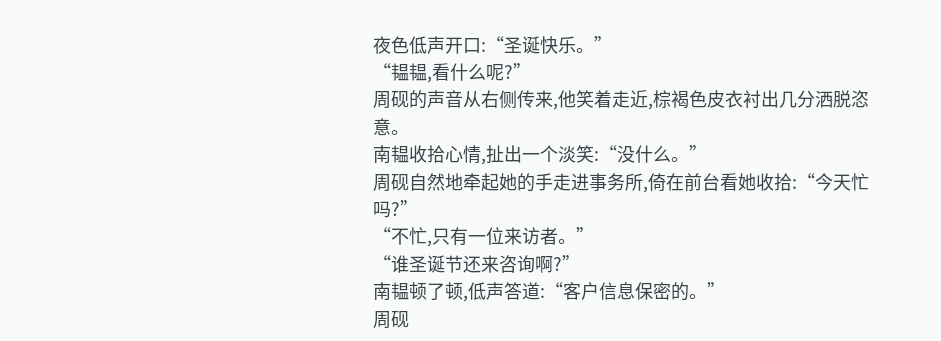夜色低声开口:“圣诞快乐。”
“韫韫,看什么呢?”
周砚的声音从右侧传来,他笑着走近,棕褐色皮衣衬出几分洒脱恣意。
南韫收拾心情,扯出一个淡笑:“没什么。”
周砚自然地牵起她的手走进事务所,倚在前台看她收拾:“今天忙吗?”
“不忙,只有一位来访者。”
“谁圣诞节还来咨询啊?”
南韫顿了顿,低声答道:“客户信息保密的。”
周砚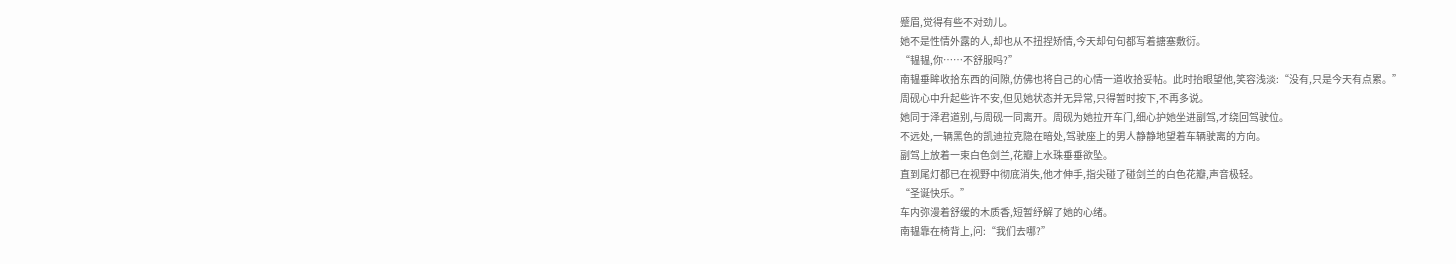蹙眉,觉得有些不对劲儿。
她不是性情外露的人,却也从不扭捏矫情,今天却句句都写着搪塞敷衍。
“韫韫,你……不舒服吗?”
南韫垂眸收拾东西的间隙,仿佛也将自己的心情一道收拾妥帖。此时抬眼望他,笑容浅淡:“没有,只是今天有点累。”
周砚心中升起些许不安,但见她状态并无异常,只得暂时按下,不再多说。
她同于泽君道别,与周砚一同离开。周砚为她拉开车门,细心护她坐进副驾,才绕回驾驶位。
不远处,一辆黑色的凯迪拉克隐在暗处,驾驶座上的男人静静地望着车辆驶离的方向。
副驾上放着一束白色剑兰,花瓣上水珠垂垂欲坠。
直到尾灯都已在视野中彻底消失,他才伸手,指尖碰了碰剑兰的白色花瓣,声音极轻。
“圣诞快乐。”
车内弥漫着舒缓的木质香,短暂纾解了她的心绪。
南韫靠在椅背上,问:“我们去哪?”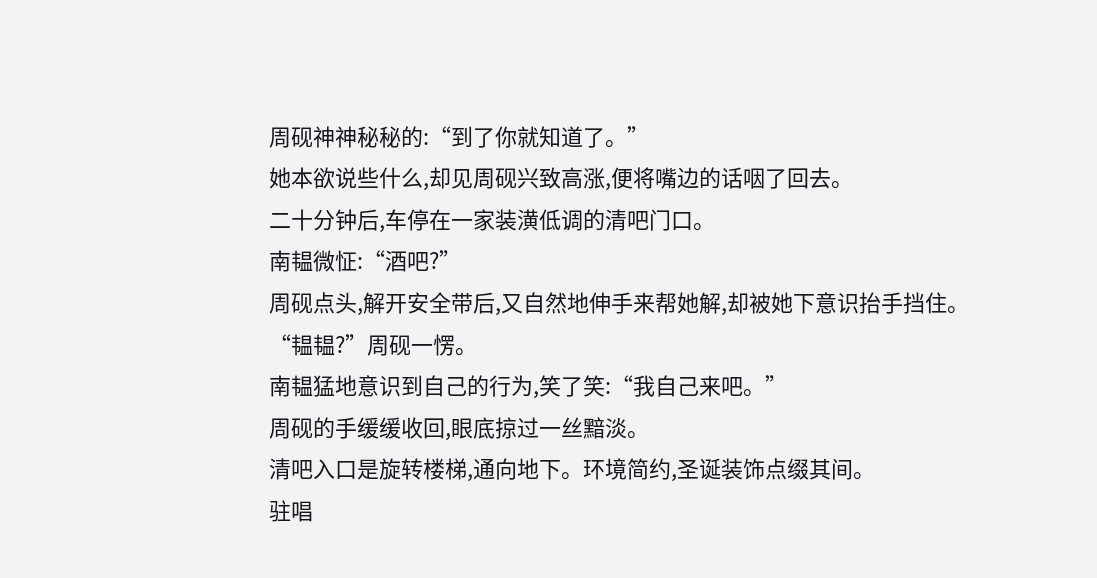周砚神神秘秘的:“到了你就知道了。”
她本欲说些什么,却见周砚兴致高涨,便将嘴边的话咽了回去。
二十分钟后,车停在一家装潢低调的清吧门口。
南韫微怔:“酒吧?”
周砚点头,解开安全带后,又自然地伸手来帮她解,却被她下意识抬手挡住。
“韫韫?”周砚一愣。
南韫猛地意识到自己的行为,笑了笑:“我自己来吧。”
周砚的手缓缓收回,眼底掠过一丝黯淡。
清吧入口是旋转楼梯,通向地下。环境简约,圣诞装饰点缀其间。
驻唱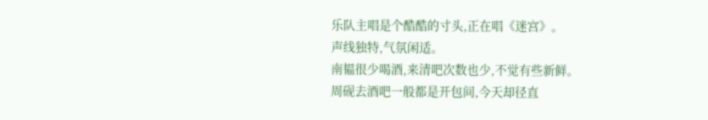乐队主唱是个酷酷的寸头,正在唱《迷宫》。
声线独特,气氛闲适。
南韫很少喝酒,来清吧次数也少,不觉有些新鲜。
周砚去酒吧一般都是开包间,今天却径直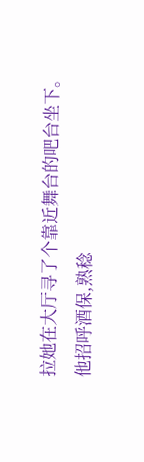拉她在大厅寻了个靠近舞台的吧台坐下。
他招呼酒保,熟稔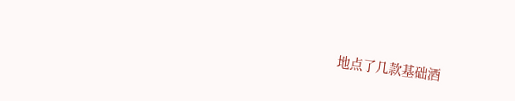地点了几款基础酒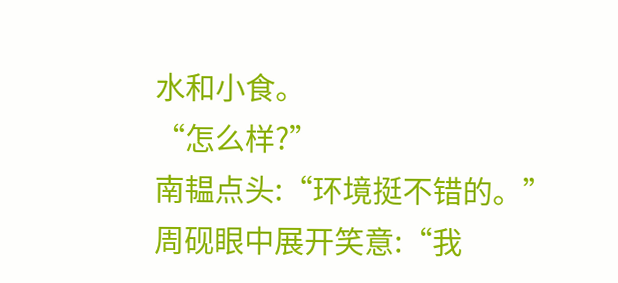水和小食。
“怎么样?”
南韫点头:“环境挺不错的。”
周砚眼中展开笑意:“我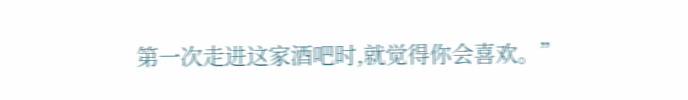第一次走进这家酒吧时,就觉得你会喜欢。”